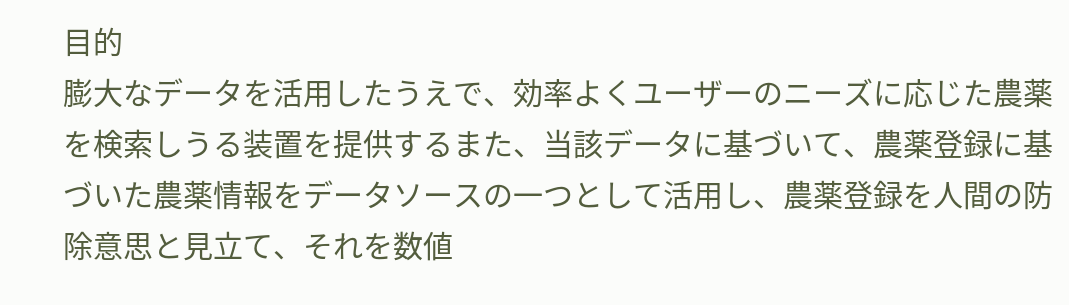目的
膨大なデータを活用したうえで、効率よくユーザーのニーズに応じた農薬を検索しうる装置を提供するまた、当該データに基づいて、農薬登録に基づいた農薬情報をデータソースの一つとして活用し、農薬登録を人間の防除意思と見立て、それを数値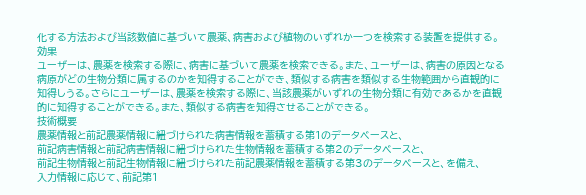化する方法および当該数値に基づいて農薬、病害および植物のいずれか一つを検索する装置を提供する。
効果
ユーザーは、農薬を検索する際に、病害に基づいて農薬を検索できる。また、ユーザーは、病害の原因となる病原がどの生物分類に属するのかを知得することができ、類似する病害を類似する生物範囲から直観的に知得しうる。さらにユーザーは、農薬を検索する際に、当該農薬がいずれの生物分類に有効であるかを直観的に知得することができる。また、類似する病害を知得させることができる。
技術概要
農薬情報と前記農薬情報に紐づけられた病害情報を蓄積する第1のデータベースと、
前記病害情報と前記病害情報に紐づけられた生物情報を蓄積する第2のデータベースと、
前記生物情報と前記生物情報に紐づけられた前記農薬情報を蓄積する第3のデータベースと、を備え、
入力情報に応じて、前記第1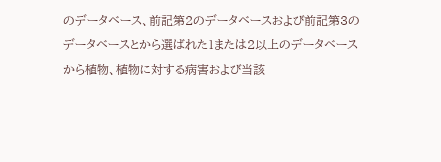のデータベース、前記第2のデータベースおよび前記第3のデータベースとから選ばれた1または2以上のデータベースから植物、植物に対する病害および当該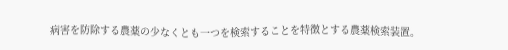病害を防除する農薬の少なくとも一つを検索することを特徴とする農薬検索装置。